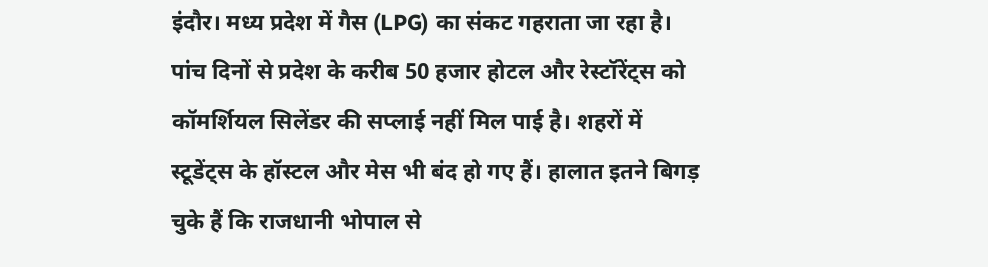इंदौर। मध्य प्रदेश में गैस (LPG) का संकट गहराता जा रहा है। पांच दिनों से प्रदेश के करीब 50 हजार होटल और रेस्टॉरेंट्स को कॉमर्शियल सिलेंडर की सप्लाई नहीं मिल पाई है। शहरों में स्टूडेंट्स के हॉस्टल और मेस भी बंद हो गए हैं। हालात इतने बिगड़ चुके हैं कि राजधानी भोपाल से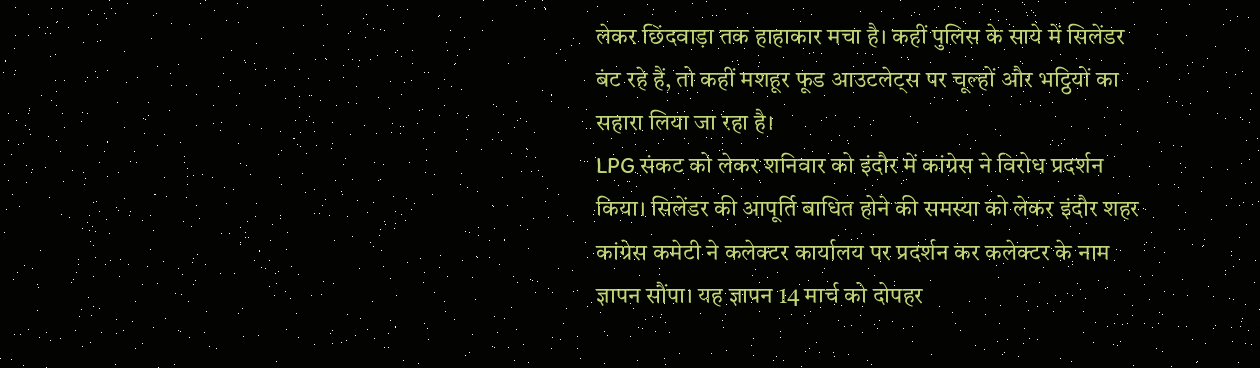लेकर छिंदवाड़ा तक हाहाकार मचा है। कहीं पुलिस के साये में सिलेंडर बंट रहे हैं, तो कहीं मशहूर फूड आउटलेट्स पर चूल्हों और भट्ठियों का सहारा लिया जा रहा है।
LPG संकट को लेकर शनिवार को इंदौर में कांग्रेस ने विरोध प्रदर्शन किया। सिलेंडर की आपूर्ति बाधित होने की समस्या को लेकर इंदौर शहर कांग्रेस कमेटी ने कलेक्टर कार्यालय पर प्रदर्शन कर कलेक्टर के नाम ज्ञापन सौंपा। यह ज्ञापन 14 मार्च को दोपहर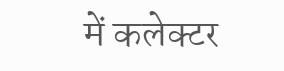में कलेक्टर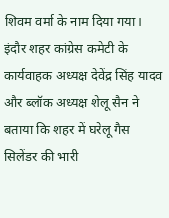शिवम वर्मा के नाम दिया गया। इंदौर शहर कांग्रेस कमेटी के कार्यवाहक अध्यक्ष देवेंद्र सिंह यादव और ब्लॉक अध्यक्ष शेलू सैन ने बताया कि शहर में घरेलू गैस सिलेंडर की भारी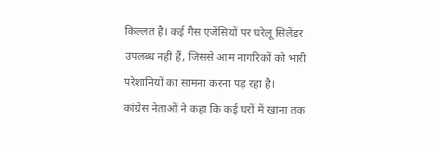किल्लत है। कई गैस एजेंसियों पर घरेलू सिलेंडर उपलब्ध नहीं हैं, जिससे आम नागरिकों को भारी परेशानियों का सामना करना पड़ रहा है।
कांग्रेस नेताओं ने कहा कि कई घरों में खाना तक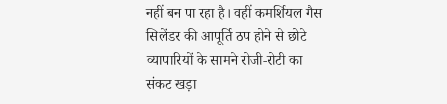नहीं बन पा रहा है। वहीं कमर्शियल गैस सिलेंडर की आपूर्ति ठप होने से छोटे व्यापारियों के सामने रोजी‑रोटी का संकट खड़ा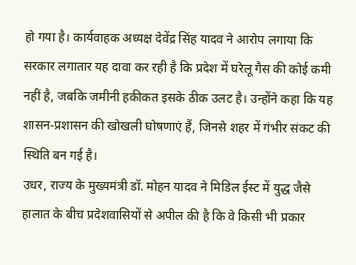हो गया है। कार्यवाहक अध्यक्ष देवेंद्र सिंह यादव ने आरोप लगाया कि सरकार लगातार यह दावा कर रही है कि प्रदेश में घरेलू गैस की कोई कमी नहीं है, जबकि जमीनी हकीकत इसके ठीक उलट है। उन्होंने कहा कि यह शासन‑प्रशासन की खोखली घोषणाएं हैं, जिनसे शहर में गंभीर संकट की स्थिति बन गई है।
उधर, राज्य के मुख्यमंत्री डॉ. मोहन यादव ने मिडिल ईस्ट में युद्ध जैसे हालात के बीच प्रदेशवासियों से अपील की है कि वे किसी भी प्रकार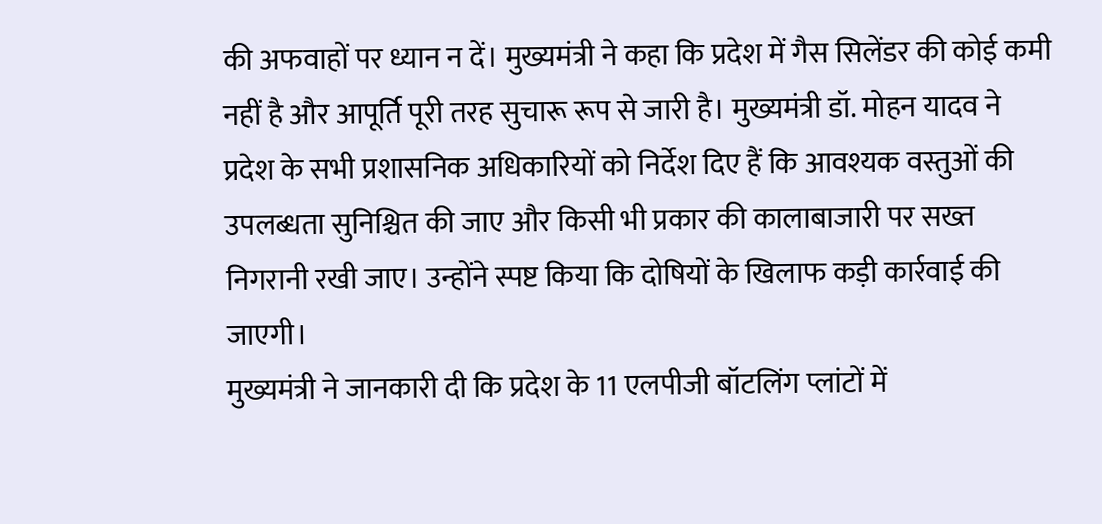की अफवाहों पर ध्यान न दें। मुख्यमंत्री ने कहा कि प्रदेश में गैस सिलेंडर की कोई कमी नहीं है और आपूर्ति पूरी तरह सुचारू रूप से जारी है। मुख्यमंत्री डॉ. मोहन यादव ने प्रदेश के सभी प्रशासनिक अधिकारियों को निर्देश दिए हैं कि आवश्यक वस्तुओं की उपलब्धता सुनिश्चित की जाए और किसी भी प्रकार की कालाबाजारी पर सख्त निगरानी रखी जाए। उन्होंने स्पष्ट किया कि दोषियों के खिलाफ कड़ी कार्रवाई की जाएगी।
मुख्यमंत्री ने जानकारी दी कि प्रदेश के 11 एलपीजी बॉटलिंग प्लांटों में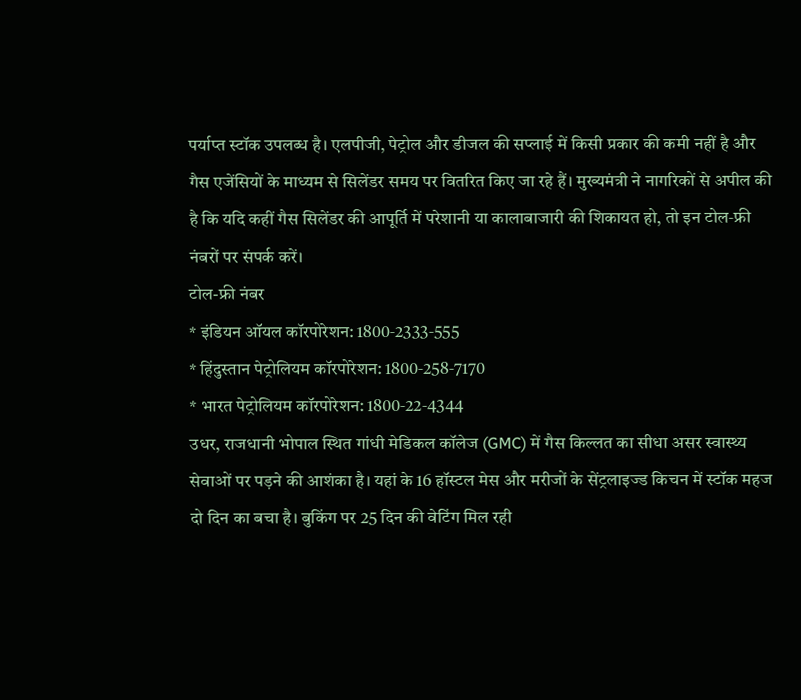पर्याप्त स्टॉक उपलब्ध है। एलपीजी, पेट्रोल और डीजल की सप्लाई में किसी प्रकार की कमी नहीं है और गैस एजेंसियों के माध्यम से सिलेंडर समय पर वितरित किए जा रहे हैं। मुख्यमंत्री ने नागरिकों से अपील की है कि यदि कहीं गैस सिलेंडर की आपूर्ति में परेशानी या कालाबाजारी की शिकायत हो, तो इन टोल‑फ्री नंबरों पर संपर्क करें।
टोल-फ्री नंबर
* इंडियन ऑयल कॉरपोरेशन: 1800‑2333‑555
* हिंदुस्तान पेट्रोलियम कॉरपोरेशन: 1800‑258‑7170
* भारत पेट्रोलियम कॉरपोरेशन: 1800‑22‑4344
उधर, राजधानी भोपाल स्थित गांधी मेडिकल कॉलेज (GMC) में गैस किल्लत का सीधा असर स्वास्थ्य सेवाओं पर पड़ने की आशंका है। यहां के 16 हॉस्टल मेस और मरीजों के सेंट्रलाइज्ड किचन में स्टॉक महज दो दिन का बचा है। बुकिंग पर 25 दिन की वेटिंग मिल रही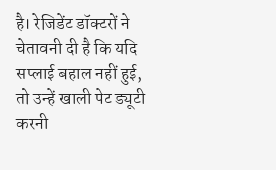है। रेजिडेंट डॉक्टरों ने चेतावनी दी है कि यदि सप्लाई बहाल नहीं हुई, तो उन्हें खाली पेट ड्यूटी करनी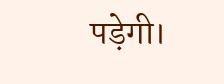पड़ेगी।